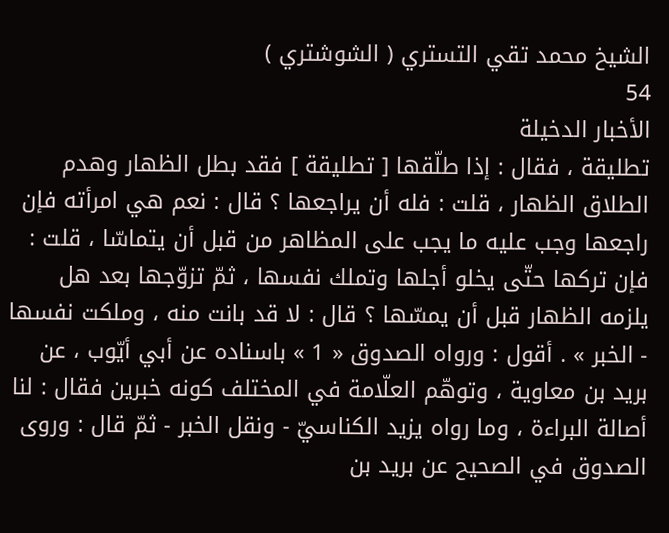الشيخ محمد تقي التستري ( الشوشتري )
54
الأخبار الدخيلة
تطليقة ، فقال : إذا طلّقها [ تطليقة ] فقد بطل الظهار وهدم الطلاق الظهار ، قلت : فله أن يراجعها ؟ قال : نعم هي امرأته فإن راجعها وجب عليه ما يجب على المظاهر من قبل أن يتماسّا ، قلت : فإن تركها حتّى يخلو أجلها وتملك نفسها ، ثمّ تزوّجها بعد هل يلزمه الظهار قبل أن يمسّها ؟ قال : لا قد بانت منه ، وملكت نفسها - الخبر » . أقول : ورواه الصدوق « 1 » باسناده عن أبي أيّوب ، عن بريد بن معاوية ، وتوهّم العلّامة في المختلف كونه خبرين فقال : لنا أصالة البراءة ، وما رواه يزيد الكناسيّ - ونقل الخبر - ثمّ قال : وروى الصدوق في الصحيح عن بريد بن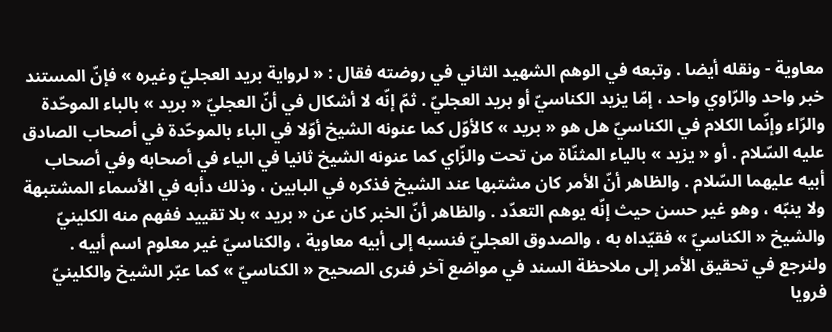معاوية - ونقله أيضا . وتبعه في الوهم الشهيد الثاني في روضته فقال : « لرواية بريد العجليّ وغيره » فإنّ المستند خبر واحد والرّاوي واحد ، إمّا يزيد الكناسيّ أو بريد العجليّ . ثمّ إنّه لا أشكال في أنّ العجليّ « بريد » بالباء الموحّدة والرّاء وإنّما الكلام في الكناسيّ هل هو « بريد » كالأوّل كما عنونه الشيخ أوّلا في الباء بالموحّدة في أصحاب الصادق عليه السّلام . أو « يزيد » بالياء المثنّاة من تحت والزّاي كما عنونه الشيخ ثانيا في الياء في أصحابه وفي أصحاب أبيه عليهما السّلام . والظاهر أنّ الأمر كان مشتبها عند الشيخ فذكره في البابين ، وذلك دأبه في الأسماء المشتبهة ولا ينبّه ، وهو غير حسن حيث إنّه يوهم التعدّد . والظاهر أنّ الخبر كان عن « بريد » بلا تقييد ففهم منه الكلينيّ والشيخ « الكناسيّ » فقيّداه به ، والصدوق العجليّ فنسبه إلى أبيه معاوية ، والكناسيّ غير معلوم اسم أبيه . ولنرجع في تحقيق الأمر إلى ملاحظة السند في مواضع آخر فنرى الصحيح « الكناسيّ » كما عبّر الشيخ والكلينيّ فرويا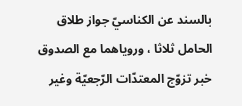بالسند عن الكناسيّ جواز طلاق الحامل ثلاثا ، وروياهما مع الصدوق خبر تزوّج المعتدّات الرّجعيّة وغير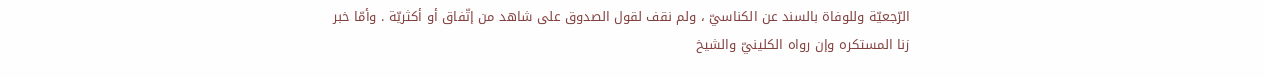الرّجعيّة وللوفاة بالسند عن الكناسيّ ، ولم نقف لقول الصدوق على شاهد من إتّفاق أو أكثريّة . وأمّا خبر زنا المستكره وإن رواه الكلينيّ والشيخ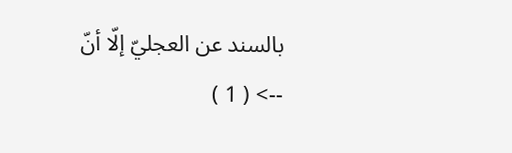بالسند عن العجليّ إلّا أنّ
--> ( 1 )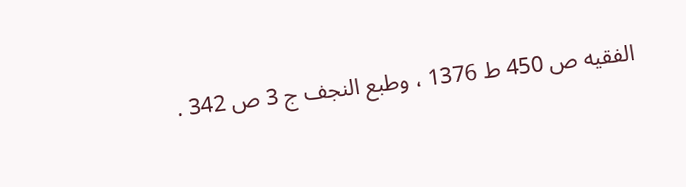الفقيه ص 450 ط 1376 ، وطبع النجف ج 3 ص 342 .